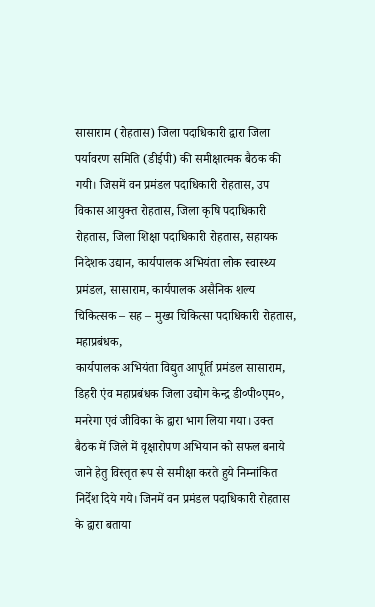सासाराम (रोहतास) जिला पदाधिकारी द्वारा जिला पर्यावरण समिति (डीईपी) की समीक्षात्मक बैठक की गयी। जिसमें वन प्रमंडल पदाधिकारी रोहतास, उप विकास आयुक्त रोहतास, जिला कृषि पदाधिकारी रोहतास, जिला शिक्षा पदाधिकारी रोहतास, सहायक निदेशक उद्यान, कार्यपालक अभियंता लोक स्वास्थ्य प्रमंडल, सासाराम, कार्यपालक असैनिक शल्य चिकित्सक – सह – मुख्य चिकित्सा पदाधिकारी रोहतास, महाप्रबंधक,
कार्यपालक अभियंता विद्युत आपूर्ति प्रमंडल सासाराम, डिहरी एंव महाप्रबंधक जिला उद्योग केन्द्र डी०पी०एम०, मनरेगा एवं जीविका के द्वारा भाग लिया गया। उक्त बैठक में जिले में वृक्षारोपण अभियान को सफल बनाये जाने हेतु विस्तृत रूप से समीक्षा करते हुये निम्नांकित निर्देश दिये गये। जिनमें वन प्रमंडल पदाधिकारी रोहतास के द्वारा बताया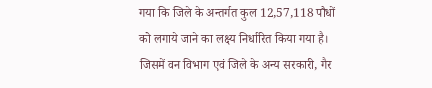गया कि जिले के अन्तर्गत कुल 12,57,118 पौधों को लगाये जाने का लक्ष्य निर्धारित किया गया है। जिसमें वन विभाग एवं जिले के अन्य सरकारी, गैर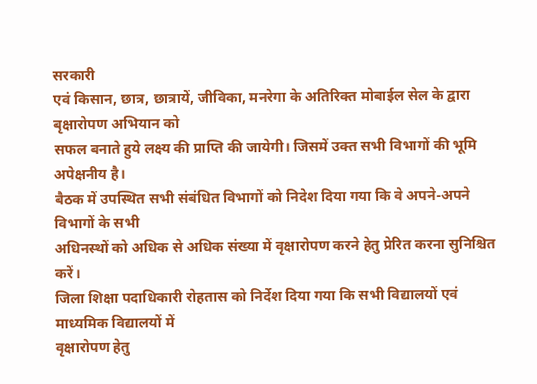सरकारी
एवं किसान, छात्र, छात्रायें, जीविका, मनरेगा के अतिरिक्त मोबाईल सेल के द्वारा बृक्षारोपण अभियान को
सफल बनाते हुये लक्ष्य की प्राप्ति की जायेगी। जिसमें उक्त सभी विभागों की भूमि अपेक्षनीय है।
बैठक में उपस्थित सभी संबंधित विभागों को निदेश दिया गया कि वे अपने-अपने विभागों के सभी
अधिनस्थों को अधिक से अधिक संख्या में वृक्षारोपण करने हेतु प्रेरित करना सुनिश्चित करें।
जिला शिक्षा पदाधिकारी रोहतास को निर्देश दिया गया कि सभी विद्यालयों एवं माध्यमिक विद्यालयों में
वृक्षारोपण हेतु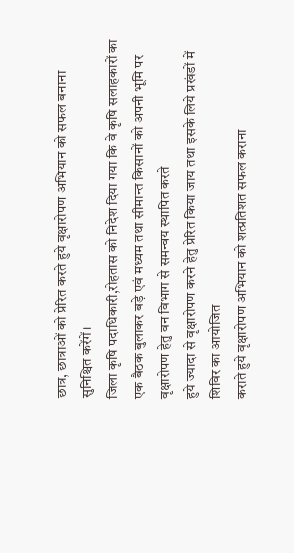छात्र, छात्राओं को प्रेरित करते हुये वृक्षारोपण अभियान को सफल बनाना सुनिश्चित करेंगें।
जिला कृषि पदाधिकारी,रोहतास को निदेश दिया गया कि वे कृषि सलाहकारों का एक बैठक बुलाकर बड़े एवं मध्यम तथा सीमान्त किसानों को अपनी भूमि पर वृक्षारोपण हेतु वन विभाग से समन्वय स्थापित करते
हुये ज्यादा से वृक्षारोपण करने हेतु प्रेरित किया जाय तथा इसके लिये प्रखंडों में शिविर का आयोजित
कराते हुये वृक्षारोपण अभियान को शत्प्रतिशत सफल कराना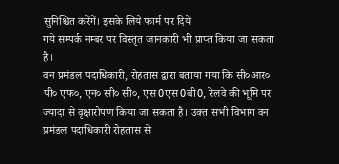सुनिश्चित करेंगें। इसके लिये फार्म पर दिये
गये सम्पर्क नम्बर पर विस्तृत जानकारी भी प्राप्त किया जा सकता है।
वन प्रमंडल पदाधिकारी, रोहतास द्वारा बताया गया कि सी०आर० पी० एफ०, एन० सी० सी०, एस0एस0बी0, रेलवे की भूमि पर ज्यादा से वृक्षारोपण किया जा सकता है। उक्त सभी विभाग वन प्रमंडल पदाधिकारी रोहतास से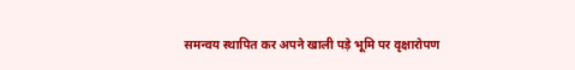समन्वय स्थापित कर अपने खाली पड़े भूमि पर वृक्षारोपण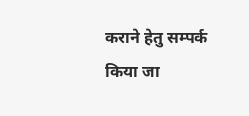कराने हेतु सम्पर्क
किया जा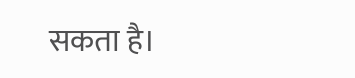सकता है।